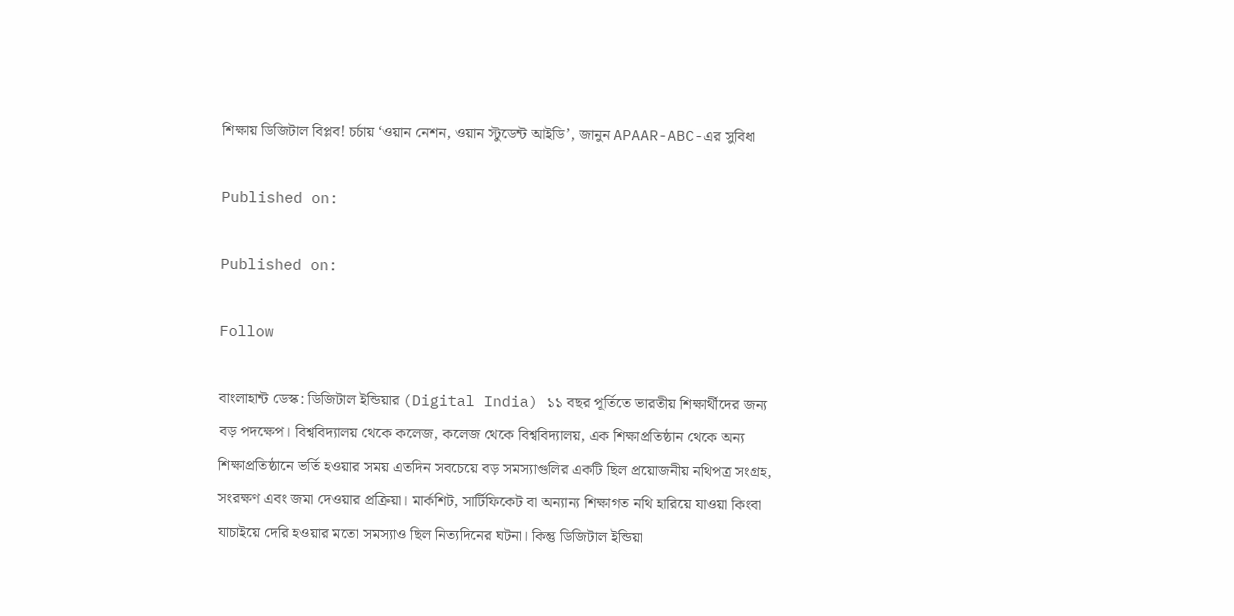শিক্ষায় ডিজিটাল বিপ্লব! চর্চায় ‘ওয়ান নেশন, ওয়ান স্টুডেন্ট আইডি’, জানুন APAAR-ABC-এর সুবিধা

Published on:

Published on:

Follow

বাংলাহান্ট ডেস্ক: ডিজিটাল ইন্ডিয়ার (Digital India) ১১ বছর পূর্তিতে ভারতীয় শিক্ষার্থীদের জন্য বড় পদক্ষেপ। বিশ্ববিদ্যালয় থেকে কলেজ, কলেজ থেকে বিশ্ববিদ্যালয়, এক শিক্ষাপ্রতিষ্ঠান থেকে অন্য শিক্ষাপ্রতিষ্ঠানে ভর্তি হওয়ার সময় এতদিন সবচেয়ে বড় সমস্যাগুলির একটি ছিল প্রয়োজনীয় নথিপত্র সংগ্রহ, সংরক্ষণ এবং জমা দেওয়ার প্রক্রিয়া। মার্কশিট, সার্টিফিকেট বা অন্যান্য শিক্ষাগত নথি হারিয়ে যাওয়া কিংবা যাচাইয়ে দেরি হওয়ার মতো সমস্যাও ছিল নিত্যদিনের ঘটনা। কিন্তু ডিজিটাল ইন্ডিয়া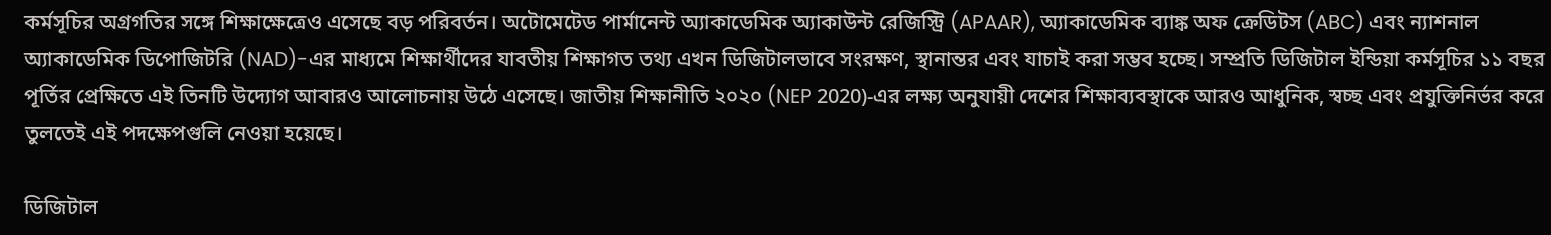কর্মসূচির অগ্রগতির সঙ্গে শিক্ষাক্ষেত্রেও এসেছে বড় পরিবর্তন। অটোমেটেড পার্মানেন্ট অ্যাকাডেমিক অ্যাকাউন্ট রেজিস্ট্রি (APAAR), অ্যাকাডেমিক ব্যাঙ্ক অফ ক্রেডিটস (ABC) এবং ন্যাশনাল অ্যাকাডেমিক ডিপোজিটরি (NAD)-এর মাধ্যমে শিক্ষার্থীদের যাবতীয় শিক্ষাগত তথ্য এখন ডিজিটালভাবে সংরক্ষণ, স্থানান্তর এবং যাচাই করা সম্ভব হচ্ছে। সম্প্রতি ডিজিটাল ইন্ডিয়া কর্মসূচির ১১ বছর পূর্তির প্রেক্ষিতে এই তিনটি উদ্যোগ আবারও আলোচনায় উঠে এসেছে। জাতীয় শিক্ষানীতি ২০২০ (NEP 2020)-এর লক্ষ্য অনুযায়ী দেশের শিক্ষাব্যবস্থাকে আরও আধুনিক, স্বচ্ছ এবং প্রযুক্তিনির্ভর করে তুলতেই এই পদক্ষেপগুলি নেওয়া হয়েছে।

ডিজিটাল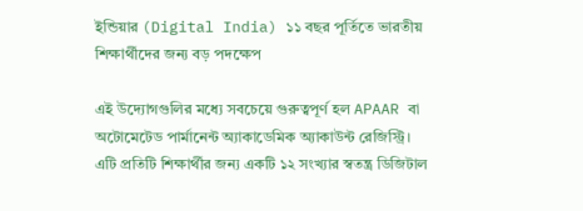ইন্ডিয়ার (Digital India) ১১ বছর পূর্তিতে ভারতীয় শিক্ষার্থীদের জন্য বড় পদক্ষেপ

এই উদ্যোগগুলির মধ্যে সবচেয়ে গুরুত্বপূর্ণ হল APAAR বা অটোমেটেড পার্মানেন্ট অ্যাকাডেমিক অ্যাকাউন্ট রেজিস্ট্রি। এটি প্রতিটি শিক্ষার্থীর জন্য একটি ১২ সংখ্যার স্বতন্ত্র ডিজিটাল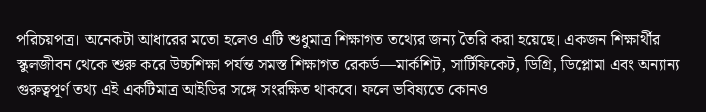পরিচয়পত্র। অনেকটা আধারের মতো হলেও এটি শুধুমাত্র শিক্ষাগত তথ্যের জন্য তৈরি করা হয়েছে। একজন শিক্ষার্থীর স্কুলজীবন থেকে শুরু করে উচ্চশিক্ষা পর্যন্ত সমস্ত শিক্ষাগত রেকর্ড—মার্কশিট, সার্টিফিকেট, ডিগ্রি, ডিপ্লোমা এবং অন্যান্য গুরুত্বপূর্ণ তথ্য এই একটিমাত্র আইডির সঙ্গে সংরক্ষিত থাকবে। ফলে ভবিষ্যতে কোনও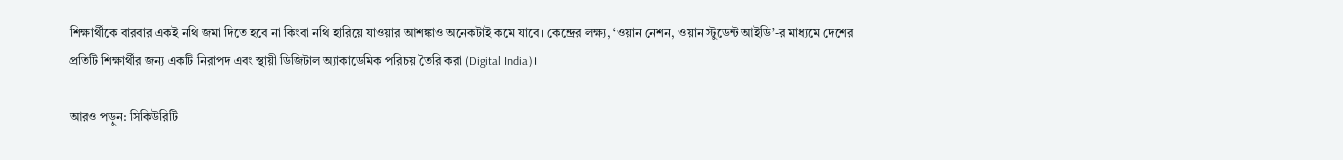শিক্ষার্থীকে বারবার একই নথি জমা দিতে হবে না কিংবা নথি হারিয়ে যাওয়ার আশঙ্কাও অনেকটাই কমে যাবে। কেন্দ্রের লক্ষ্য, ‘ওয়ান নেশন, ওয়ান স্টুডেন্ট আইডি’-র মাধ্যমে দেশের প্রতিটি শিক্ষার্থীর জন্য একটি নিরাপদ এবং স্থায়ী ডিজিটাল অ্যাকাডেমিক পরিচয় তৈরি করা (Digital India)।

আরও পড়ুন: সিকিউরিটি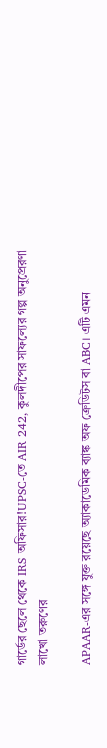গার্ডের ছেলে থেকে IRS অফিসার!UPSC-তে AIR 242, কুলদীপের সাফল্যের গল্প অনুপ্রেরণা লাখো তরুণের

APAAR-এর সঙ্গে যুক্ত রয়েছে অ্যাকাডেমিক ব্যাঙ্ক অফ ক্রেডিটস বা ABC। এটি এমন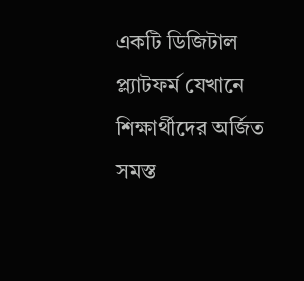একটি ডিজিটাল প্ল্যাটফর্ম যেখানে শিক্ষার্থীদের অর্জিত সমস্ত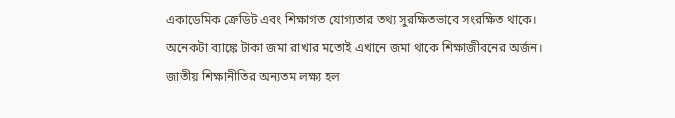একাডেমিক ক্রেডিট এবং শিক্ষাগত যোগ্যতার তথ্য সুরক্ষিতভাবে সংরক্ষিত থাকে। অনেকটা ব্যাঙ্কে টাকা জমা রাখার মতোই এখানে জমা থাকে শিক্ষাজীবনের অর্জন। জাতীয় শিক্ষানীতির অন্যতম লক্ষ্য হল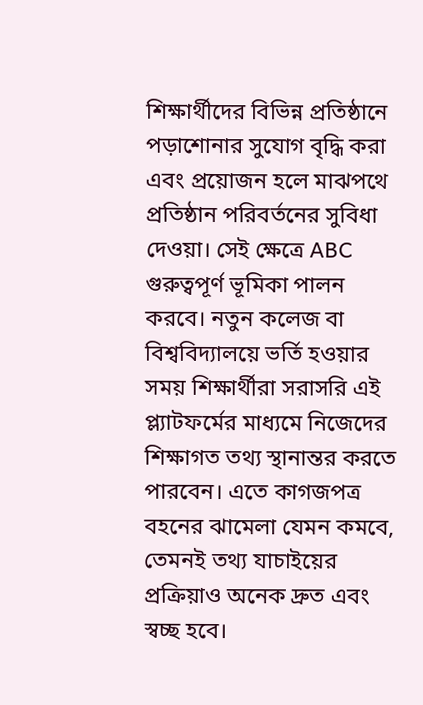শিক্ষার্থীদের বিভিন্ন প্রতিষ্ঠানে পড়াশোনার সুযোগ বৃদ্ধি করা এবং প্রয়োজন হলে মাঝপথে প্রতিষ্ঠান পরিবর্তনের সুবিধা দেওয়া। সেই ক্ষেত্রে ABC গুরুত্বপূর্ণ ভূমিকা পালন করবে। নতুন কলেজ বা বিশ্ববিদ্যালয়ে ভর্তি হওয়ার সময় শিক্ষার্থীরা সরাসরি এই প্ল্যাটফর্মের মাধ্যমে নিজেদের শিক্ষাগত তথ্য স্থানান্তর করতে পারবেন। এতে কাগজপত্র বহনের ঝামেলা যেমন কমবে, তেমনই তথ্য যাচাইয়ের প্রক্রিয়াও অনেক দ্রুত এবং স্বচ্ছ হবে।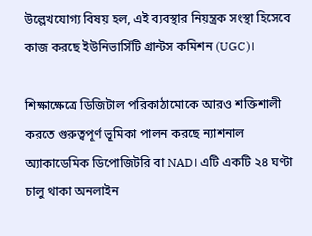উল্লেখযোগ্য বিষয় হল, এই ব্যবস্থার নিয়ন্ত্রক সংস্থা হিসেবে কাজ করছে ইউনিভার্সিটি গ্রান্টস কমিশন (UGC)।

শিক্ষাক্ষেত্রে ডিজিটাল পরিকাঠামোকে আরও শক্তিশালী করতে গুরুত্বপূর্ণ ভূমিকা পালন করছে ন্যাশনাল অ্যাকাডেমিক ডিপোজিটরি বা NAD। এটি একটি ২৪ ঘণ্টা চালু থাকা অনলাইন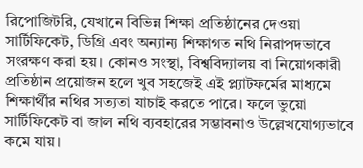রিপোজিটরি, যেখানে বিভিন্ন শিক্ষা প্রতিষ্ঠানের দেওয়া সার্টিফিকেট, ডিগ্রি এবং অন্যান্য শিক্ষাগত নথি নিরাপদভাবে সংরক্ষণ করা হয়। কোনও সংস্থা, বিশ্ববিদ্যালয় বা নিয়োগকারী প্রতিষ্ঠান প্রয়োজন হলে খুব সহজেই এই প্ল্যাটফর্মের মাধ্যমে শিক্ষার্থীর নথির সত্যতা যাচাই করতে পারে। ফলে ভুয়ো সার্টিফিকেট বা জাল নথি ব্যবহারের সম্ভাবনাও উল্লেখযোগ্যভাবে কমে যায়।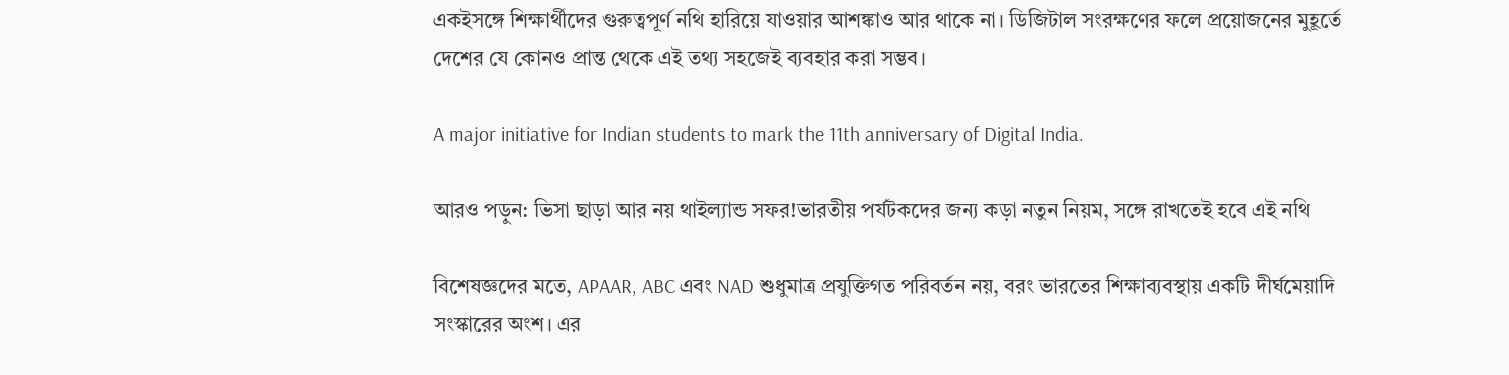একইসঙ্গে শিক্ষার্থীদের গুরুত্বপূর্ণ নথি হারিয়ে যাওয়ার আশঙ্কাও আর থাকে না। ডিজিটাল সংরক্ষণের ফলে প্রয়োজনের মুহূর্তে দেশের যে কোনও প্রান্ত থেকে এই তথ্য সহজেই ব্যবহার করা সম্ভব।

A major initiative for Indian students to mark the 11th anniversary of Digital India.

আরও পড়ুন: ভিসা ছাড়া আর নয় থাইল্যান্ড সফর!ভারতীয় পর্যটকদের জন্য কড়া নতুন নিয়ম, সঙ্গে রাখতেই হবে এই নথি

বিশেষজ্ঞদের মতে, APAAR, ABC এবং NAD শুধুমাত্র প্রযুক্তিগত পরিবর্তন নয়, বরং ভারতের শিক্ষাব্যবস্থায় একটি দীর্ঘমেয়াদি সংস্কারের অংশ। এর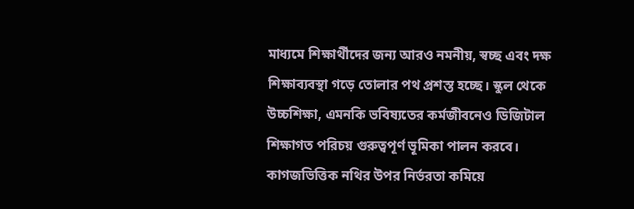মাধ্যমে শিক্ষার্থীদের জন্য আরও নমনীয়, স্বচ্ছ এবং দক্ষ শিক্ষাব্যবস্থা গড়ে তোলার পথ প্রশস্ত হচ্ছে। স্কুল থেকে উচ্চশিক্ষা, এমনকি ভবিষ্যতের কর্মজীবনেও ডিজিটাল শিক্ষাগত পরিচয় গুরুত্বপূর্ণ ভূমিকা পালন করবে। কাগজভিত্তিক নথির উপর নির্ভরতা কমিয়ে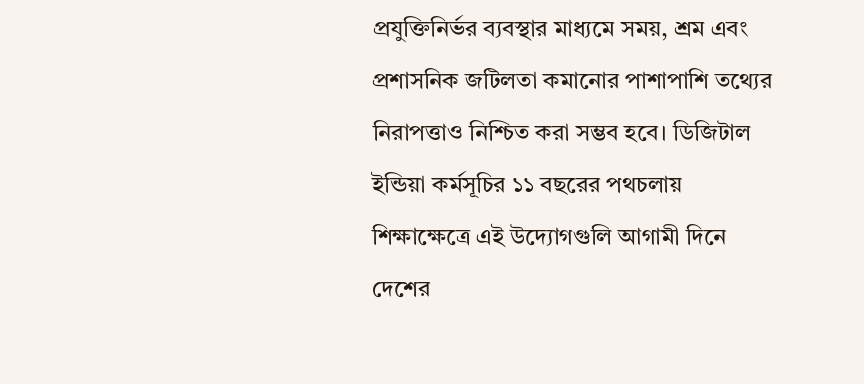প্রযুক্তিনির্ভর ব্যবস্থার মাধ্যমে সময়, শ্রম এবং প্রশাসনিক জটিলতা কমানোর পাশাপাশি তথ্যের নিরাপত্তাও নিশ্চিত করা সম্ভব হবে। ডিজিটাল ইন্ডিয়া কর্মসূচির ১১ বছরের পথচলায় শিক্ষাক্ষেত্রে এই উদ্যোগগুলি আগামী দিনে দেশের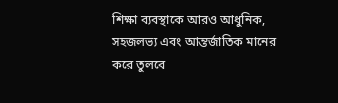শিক্ষা ব্যবস্থাকে আরও আধুনিক, সহজলভ্য এবং আন্তর্জাতিক মানের করে তুলবে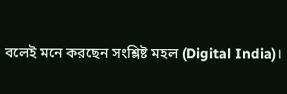বলেই মনে করছেন সংশ্লিষ্ট মহল (Digital India)।